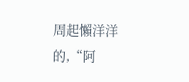周起懶洋洋的,“阿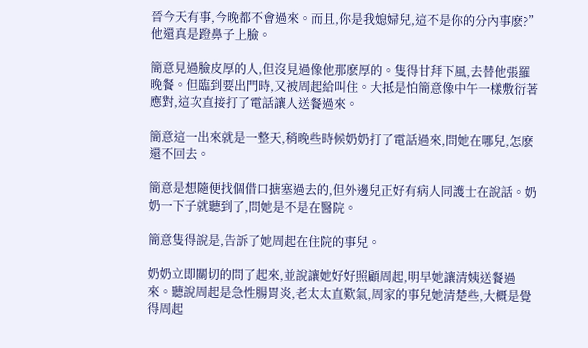晉今天有事,今晚都不會過來。而且,你是我媳婦兒,這不是你的分內事麽?”他還真是蹬鼻子上臉。

簡意見過臉皮厚的人,但沒見過像他那麽厚的。隻得甘拜下風,去替他張羅晚餐。但臨到要出門時,又被周起給叫住。大抵是怕簡意像中午一樣敷衍著應對,這次直接打了電話讓人送餐過來。

簡意這一出來就是一整天,稍晚些時候奶奶打了電話過來,問她在哪兒,怎麽還不回去。

簡意是想隨便找個借口搪塞過去的,但外邊兒正好有病人同護士在說話。奶奶一下子就聽到了,問她是不是在醫院。

簡意隻得說是,告訴了她周起在住院的事兒。

奶奶立即關切的問了起來,並說讓她好好照顧周起,明早她讓清姨送餐過來。聽說周起是急性腸胃炎,老太太直歎氣,周家的事兒她清楚些,大概是覺得周起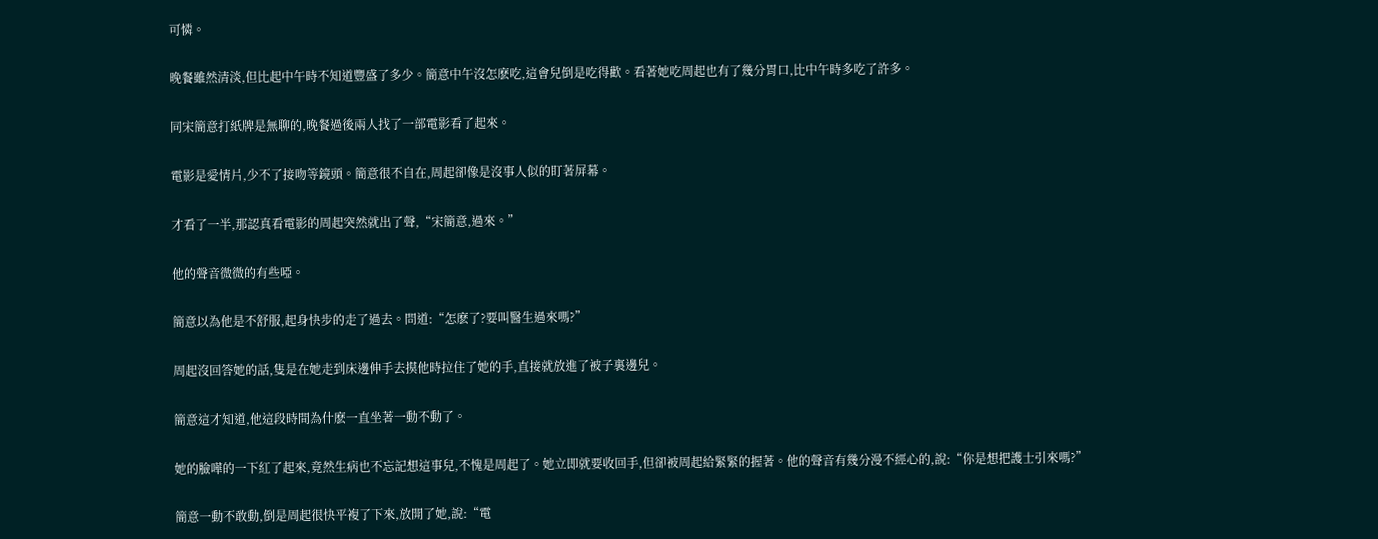可憐。

晚餐雖然清淡,但比起中午時不知道豐盛了多少。簡意中午沒怎麽吃,這會兒倒是吃得歡。看著她吃周起也有了幾分胃口,比中午時多吃了許多。

同宋簡意打紙牌是無聊的,晚餐過後兩人找了一部電影看了起來。

電影是愛情片,少不了接吻等鏡頭。簡意很不自在,周起卻像是沒事人似的盯著屏幕。

才看了一半,那認真看電影的周起突然就出了聲,“宋簡意,過來。”

他的聲音微微的有些啞。

簡意以為他是不舒服,起身快步的走了過去。問道:“怎麽了?要叫醫生過來嗎?”

周起沒回答她的話,隻是在她走到床邊伸手去摸他時拉住了她的手,直接就放進了被子裏邊兒。

簡意這才知道,他這段時間為什麽一直坐著一動不動了。

她的臉嘩的一下紅了起來,竟然生病也不忘記想這事兒,不愧是周起了。她立即就要收回手,但卻被周起給緊緊的握著。他的聲音有幾分漫不經心的,說:“你是想把護士引來嗎?”

簡意一動不敢動,倒是周起很快平複了下來,放開了她,說:“電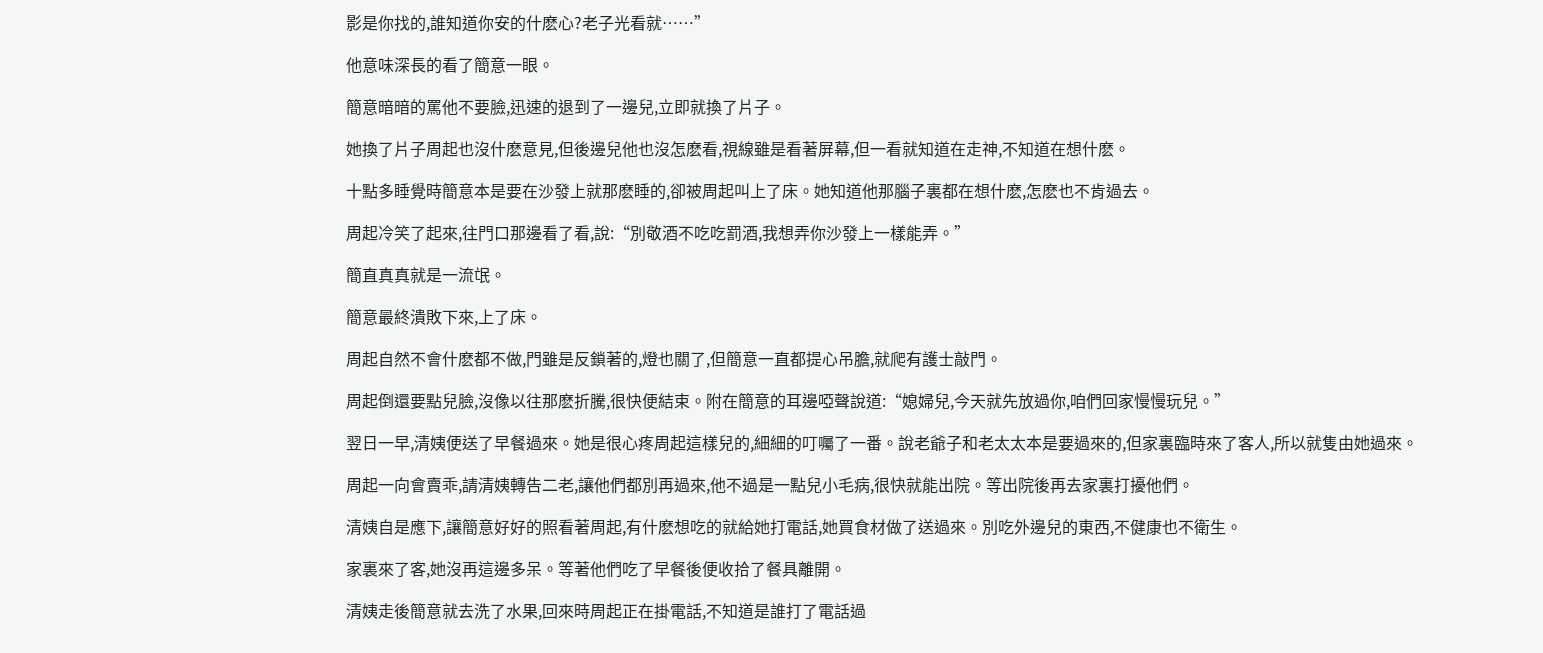影是你找的,誰知道你安的什麽心?老子光看就……”

他意味深長的看了簡意一眼。

簡意暗暗的罵他不要臉,迅速的退到了一邊兒,立即就換了片子。

她換了片子周起也沒什麽意見,但後邊兒他也沒怎麽看,視線雖是看著屏幕,但一看就知道在走神,不知道在想什麽。

十點多睡覺時簡意本是要在沙發上就那麽睡的,卻被周起叫上了床。她知道他那腦子裏都在想什麽,怎麽也不肯過去。

周起冷笑了起來,往門口那邊看了看,說:“別敬酒不吃吃罰酒,我想弄你沙發上一樣能弄。”

簡直真真就是一流氓。

簡意最終潰敗下來,上了床。

周起自然不會什麽都不做,門雖是反鎖著的,燈也關了,但簡意一直都提心吊膽,就爬有護士敲門。

周起倒還要點兒臉,沒像以往那麽折騰,很快便結束。附在簡意的耳邊啞聲說道:“媳婦兒,今天就先放過你,咱們回家慢慢玩兒。”

翌日一早,清姨便送了早餐過來。她是很心疼周起這樣兒的,細細的叮囑了一番。說老爺子和老太太本是要過來的,但家裏臨時來了客人,所以就隻由她過來。

周起一向會賣乖,請清姨轉告二老,讓他們都別再過來,他不過是一點兒小毛病,很快就能出院。等出院後再去家裏打擾他們。

清姨自是應下,讓簡意好好的照看著周起,有什麽想吃的就給她打電話,她買食材做了送過來。別吃外邊兒的東西,不健康也不衛生。

家裏來了客,她沒再這邊多呆。等著他們吃了早餐後便收拾了餐具離開。

清姨走後簡意就去洗了水果,回來時周起正在掛電話,不知道是誰打了電話過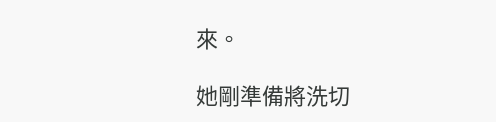來。

她剛準備將洗切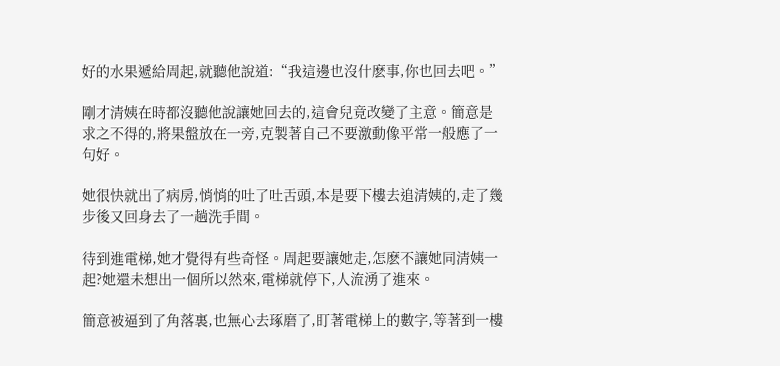好的水果遞給周起,就聽他說道:“我這邊也沒什麽事,你也回去吧。”

剛才清姨在時都沒聽他說讓她回去的,這會兒竟改變了主意。簡意是求之不得的,將果盤放在一旁,克製著自己不要激動像平常一般應了一句好。

她很快就出了病房,悄悄的吐了吐舌頭,本是要下樓去追清姨的,走了幾步後又回身去了一趟洗手間。

待到進電梯,她才覺得有些奇怪。周起要讓她走,怎麽不讓她同清姨一起?她還未想出一個所以然來,電梯就停下,人流湧了進來。

簡意被逼到了角落裏,也無心去琢磨了,盯著電梯上的數字,等著到一樓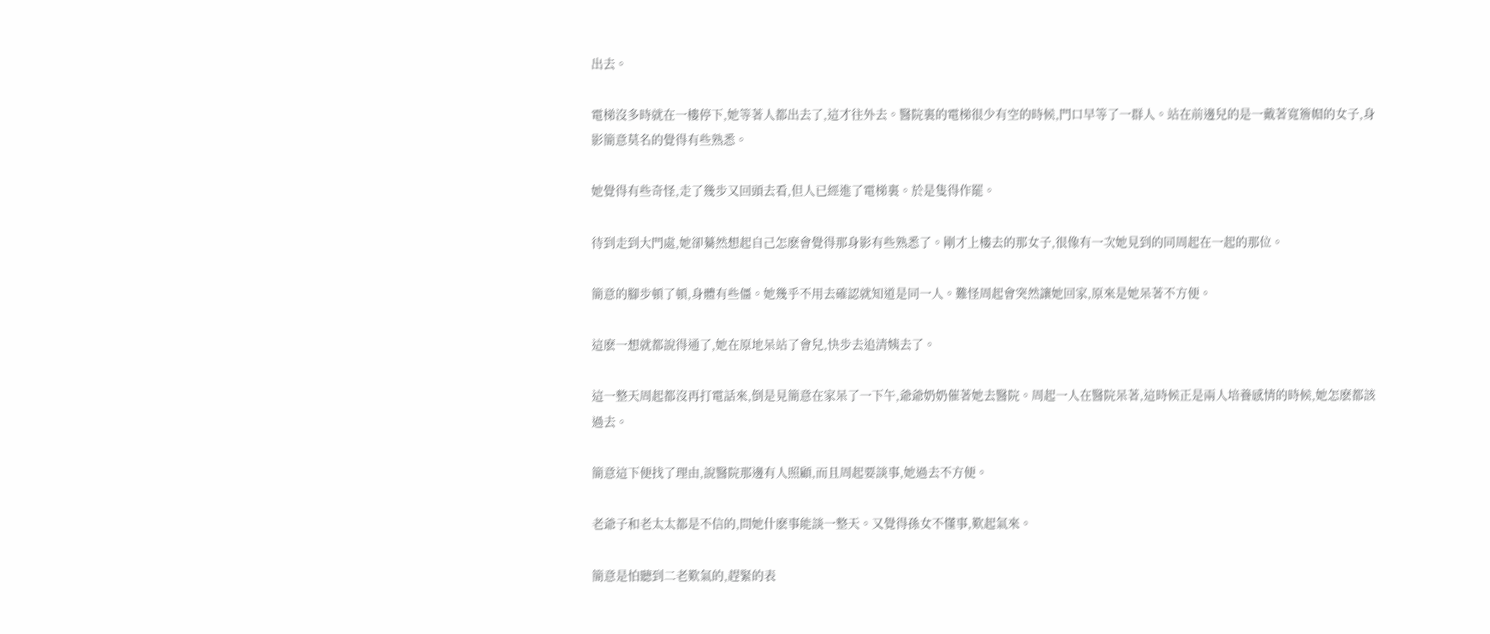出去。

電梯沒多時就在一樓停下,她等著人都出去了,這才往外去。醫院裏的電梯很少有空的時候,門口早等了一群人。站在前邊兒的是一戴著寬簷帽的女子,身影簡意莫名的覺得有些熟悉。

她覺得有些奇怪,走了幾步又回頭去看,但人已經進了電梯裏。於是隻得作罷。

待到走到大門處,她卻驀然想起自己怎麽會覺得那身影有些熟悉了。剛才上樓去的那女子,很像有一次她見到的同周起在一起的那位。

簡意的腳步頓了頓,身體有些僵。她幾乎不用去確認就知道是同一人。難怪周起會突然讓她回家,原來是她呆著不方便。

這麽一想就都說得通了,她在原地呆站了會兒,快步去追清姨去了。

這一整天周起都沒再打電話來,倒是見簡意在家呆了一下午,爺爺奶奶催著她去醫院。周起一人在醫院呆著,這時候正是兩人培養感情的時候,她怎麽都該過去。

簡意這下便找了理由,說醫院那邊有人照顧,而且周起要談事,她過去不方便。

老爺子和老太太都是不信的,問她什麽事能談一整天。又覺得孫女不懂事,歎起氣來。

簡意是怕聽到二老歎氣的,趕緊的表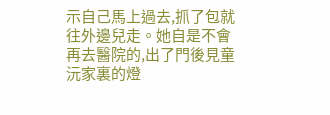示自己馬上過去,抓了包就往外邊兒走。她自是不會再去醫院的,出了門後見童沅家裏的燈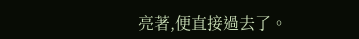亮著,便直接過去了。